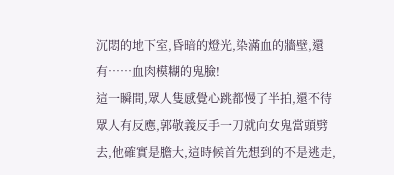沉悶的地下室,昏暗的燈光,染滿血的牆壁,還有……血肉模糊的鬼臉!
這一瞬間,眾人隻感覺心跳都慢了半拍,還不待眾人有反應,郭敬義反手一刀就向女鬼當頭劈去,他確實是膽大,這時候首先想到的不是逃走,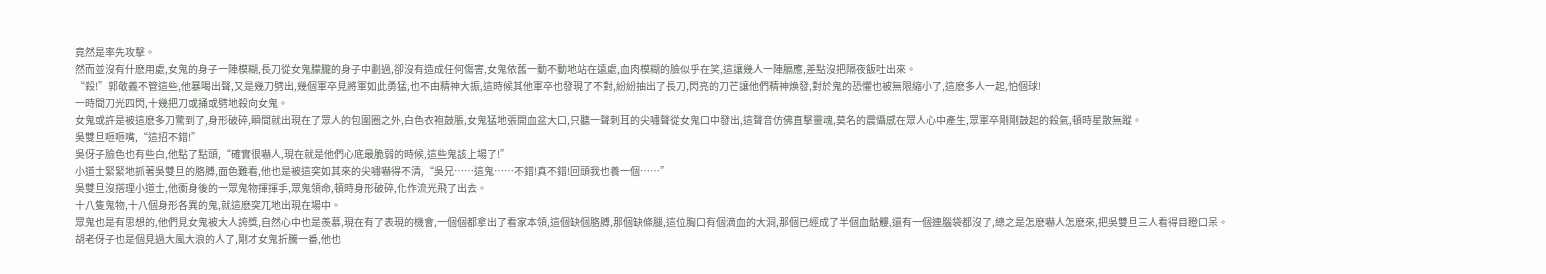竟然是率先攻擊。
然而並沒有什麽用處,女鬼的身子一陣模糊,長刀從女鬼朦朧的身子中劃過,卻沒有造成任何傷害,女鬼依舊一動不動地站在遠處,血肉模糊的臉似乎在笑,這讓幾人一陣膈應,差點沒把隔夜飯吐出來。
“殺!”郭敬義不管這些,他暴喝出聲,又是幾刀劈出,幾個軍卒見將軍如此勇猛,也不由精神大振,這時候其他軍卒也發現了不對,紛紛抽出了長刀,閃亮的刀芒讓他們精神煥發,對於鬼的恐懼也被無限縮小了,這麽多人一起,怕個球!
一時間刀光四閃,十幾把刀或捅或劈地殺向女鬼。
女鬼或許是被這麽多刀驚到了,身形破碎,瞬間就出現在了眾人的包圍圈之外,白色衣袍鼓脹,女鬼猛地張開血盆大口,只聽一聲刺耳的尖嘯聲從女鬼口中發出,這聲音仿佛直擊靈魂,莫名的震懾感在眾人心中產生,眾軍卒剛剛鼓起的殺氣,頓時星散無蹤。
吳雙旦咂咂嘴,“這招不錯!”
吳伢子臉色也有些白,他點了點頭,“確實很嚇人,現在就是他們心底最脆弱的時候,這些鬼該上場了!”
小道士緊緊地抓著吳雙旦的胳膊,面色難看,他也是被這突如其來的尖嘯嚇得不清,“吳兄……這鬼……不錯!真不錯!回頭我也養一個……”
吳雙旦沒搭理小道士,他衝身後的一眾鬼物揮揮手,眾鬼領命,頓時身形破碎,化作流光飛了出去。
十八隻鬼物,十八個身形各異的鬼,就這麽突兀地出現在場中。
眾鬼也是有思想的,他們見女鬼被大人誇獎,自然心中也是羨慕,現在有了表現的機會,一個個都拿出了看家本領,這個缺個胳膊,那個缺條腿,這位胸口有個滴血的大洞,那個已經成了半個血骷髏,還有一個連腦袋都沒了,總之是怎麽嚇人怎麽來,把吳雙旦三人看得目瞪口呆。
胡老伢子也是個見過大風大浪的人了,剛才女鬼折騰一番,他也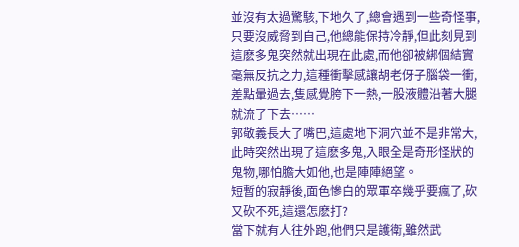並沒有太過驚駭,下地久了,總會遇到一些奇怪事,只要沒威脅到自己,他總能保持冷靜,但此刻見到這麽多鬼突然就出現在此處,而他卻被綁個結實毫無反抗之力,這種衝擊感讓胡老伢子腦袋一衝,差點暈過去,隻感覺胯下一熱,一股液體沿著大腿就流了下去……
郭敬義長大了嘴巴,這處地下洞穴並不是非常大,此時突然出現了這麽多鬼,入眼全是奇形怪狀的鬼物,哪怕膽大如他,也是陣陣絕望。
短暫的寂靜後,面色慘白的眾軍卒幾乎要瘋了,砍又砍不死,這還怎麽打?
當下就有人往外跑,他們只是護衛,雖然武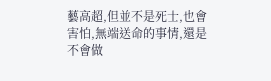藝高超,但並不是死士,也會害怕,無端送命的事情,還是不會做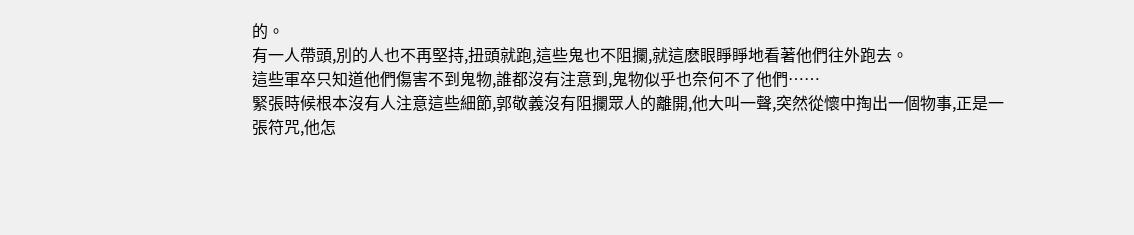的。
有一人帶頭,別的人也不再堅持,扭頭就跑,這些鬼也不阻攔,就這麽眼睜睜地看著他們往外跑去。
這些軍卒只知道他們傷害不到鬼物,誰都沒有注意到,鬼物似乎也奈何不了他們……
緊張時候根本沒有人注意這些細節,郭敬義沒有阻攔眾人的離開,他大叫一聲,突然從懷中掏出一個物事,正是一張符咒,他怎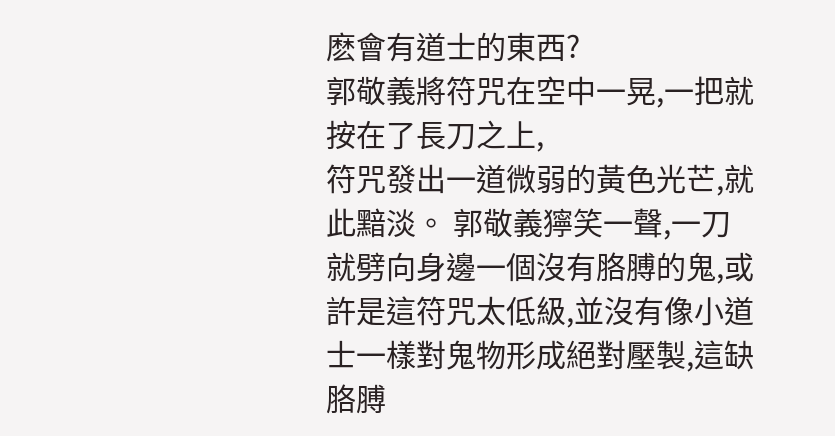麽會有道士的東西?
郭敬義將符咒在空中一晃,一把就按在了長刀之上,
符咒發出一道微弱的黃色光芒,就此黯淡。 郭敬義獰笑一聲,一刀就劈向身邊一個沒有胳膊的鬼,或許是這符咒太低級,並沒有像小道士一樣對鬼物形成絕對壓製,這缺胳膊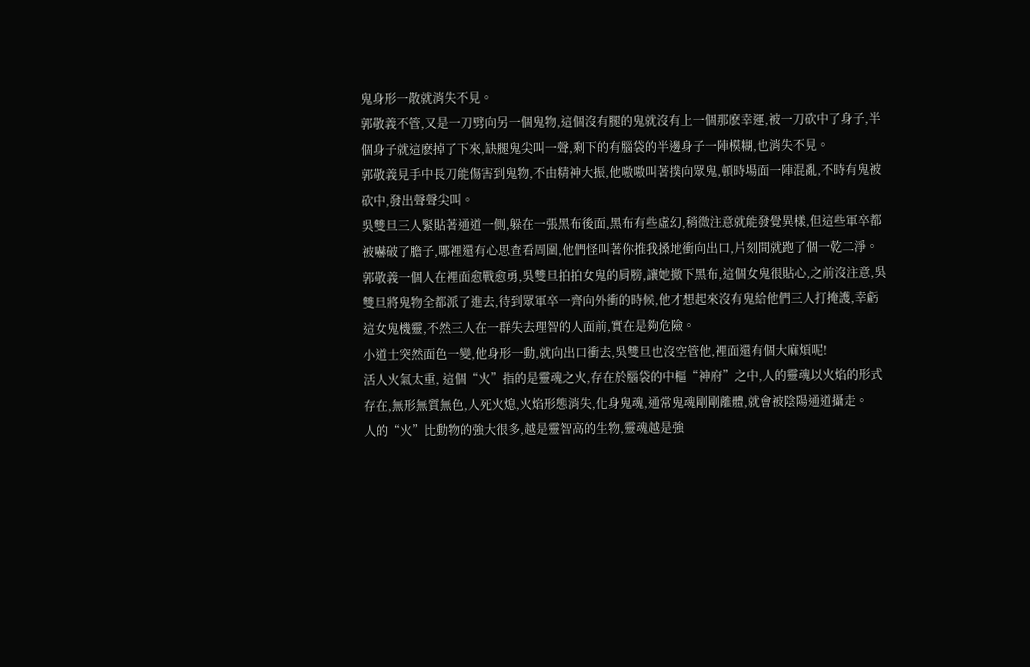鬼身形一散就消失不見。
郭敬義不管,又是一刀劈向另一個鬼物,這個沒有腿的鬼就沒有上一個那麽幸運,被一刀砍中了身子,半個身子就這麽掉了下來,缺腿鬼尖叫一聲,剩下的有腦袋的半邊身子一陣模糊,也消失不見。
郭敬義見手中長刀能傷害到鬼物,不由精神大振,他嗷嗷叫著撲向眾鬼,頓時場面一陣混亂,不時有鬼被砍中,發出聲聲尖叫。
吳雙旦三人緊貼著通道一側,躲在一張黑布後面,黑布有些虛幻,稍微注意就能發覺異樣,但這些軍卒都被嚇破了膽子,哪裡還有心思查看周圍,他們怪叫著你推我搡地衝向出口,片刻間就跑了個一乾二淨。
郭敬義一個人在裡面愈戰愈勇,吳雙旦拍拍女鬼的肩膀,讓她撤下黑布,這個女鬼很貼心,之前沒注意,吳雙旦將鬼物全都派了進去,待到眾軍卒一齊向外衝的時候,他才想起來沒有鬼給他們三人打掩護,幸虧這女鬼機靈,不然三人在一群失去理智的人面前,實在是夠危險。
小道士突然面色一變,他身形一動,就向出口衝去,吳雙旦也沒空管他,裡面還有個大麻煩呢!
活人火氣太重, 這個“火”指的是靈魂之火,存在於腦袋的中樞“神府”之中,人的靈魂以火焰的形式存在,無形無質無色,人死火熄,火焰形態消失,化身鬼魂,通常鬼魂剛剛離體,就會被陰陽通道攝走。
人的“火”比動物的強大很多,越是靈智高的生物,靈魂越是強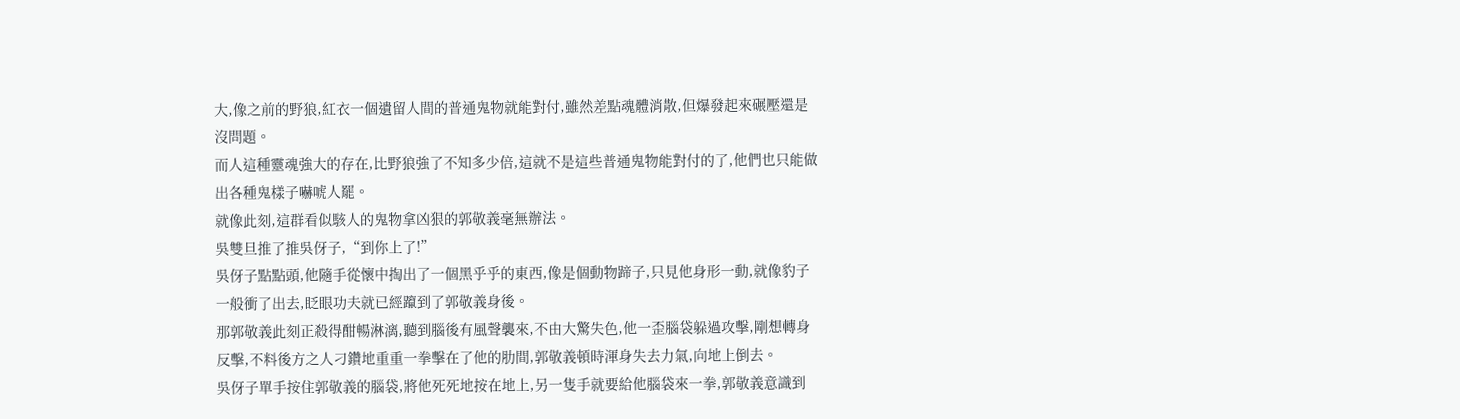大,像之前的野狼,紅衣一個遺留人間的普通鬼物就能對付,雖然差點魂體消散,但爆發起來碾壓還是沒問題。
而人這種靈魂強大的存在,比野狼強了不知多少倍,這就不是這些普通鬼物能對付的了,他們也只能做出各種鬼樣子嚇唬人罷。
就像此刻,這群看似駭人的鬼物拿凶狠的郭敬義毫無辦法。
吳雙旦推了推吳伢子,“到你上了!”
吳伢子點點頭,他隨手從懷中掏出了一個黑乎乎的東西,像是個動物蹄子,只見他身形一動,就像豹子一般衝了出去,眨眼功夫就已經躥到了郭敬義身後。
那郭敬義此刻正殺得酣暢淋漓,聽到腦後有風聲襲來,不由大驚失色,他一歪腦袋躲過攻擊,剛想轉身反擊,不料後方之人刁鑽地重重一拳擊在了他的肋間,郭敬義頓時渾身失去力氣,向地上倒去。
吳伢子單手按住郭敬義的腦袋,將他死死地按在地上,另一隻手就要給他腦袋來一拳,郭敬義意識到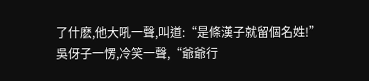了什麽,他大吼一聲,叫道:“是條漢子就留個名姓!”
吳伢子一愣,冷笑一聲,“爺爺行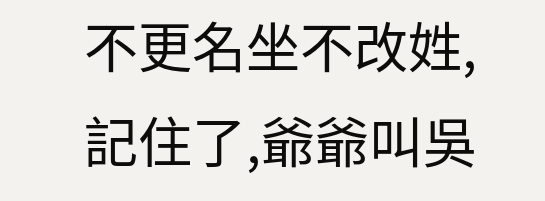不更名坐不改姓,記住了,爺爺叫吳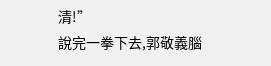清!”
說完一拳下去,郭敬義腦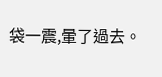袋一震,暈了過去。